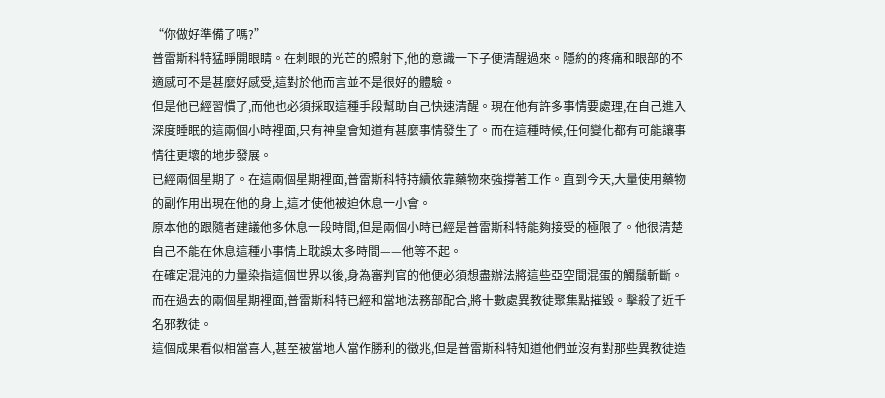“你做好準備了嗎?”
普雷斯科特猛睜開眼睛。在刺眼的光芒的照射下,他的意識一下子便清醒過來。隱約的疼痛和眼部的不適感可不是甚麼好感受,這對於他而言並不是很好的體驗。
但是他已經習慣了,而他也必須採取這種手段幫助自己快速清醒。現在他有許多事情要處理,在自己進入深度睡眠的這兩個小時裡面,只有神皇會知道有甚麼事情發生了。而在這種時候,任何變化都有可能讓事情往更壞的地步發展。
已經兩個星期了。在這兩個星期裡面,普雷斯科特持續依靠藥物來強撐著工作。直到今天,大量使用藥物的副作用出現在他的身上,這才使他被迫休息一小會。
原本他的跟隨者建議他多休息一段時間,但是兩個小時已經是普雷斯科特能夠接受的極限了。他很清楚自己不能在休息這種小事情上耽誤太多時間——他等不起。
在確定混沌的力量染指這個世界以後,身為審判官的他便必須想盡辦法將這些亞空間混蛋的觸鬚斬斷。而在過去的兩個星期裡面,普雷斯科特已經和當地法務部配合,將十數處異教徒聚集點摧毀。擊殺了近千名邪教徒。
這個成果看似相當喜人,甚至被當地人當作勝利的徵兆,但是普雷斯科特知道他們並沒有對那些異教徒造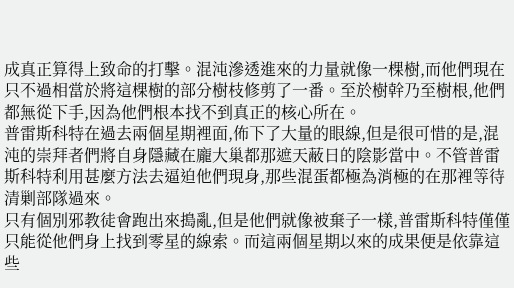成真正算得上致命的打擊。混沌滲透進來的力量就像一棵樹,而他們現在只不過相當於將這棵樹的部分樹枝修剪了一番。至於樹幹乃至樹根,他們都無從下手,因為他們根本找不到真正的核心所在。
普雷斯科特在過去兩個星期裡面,佈下了大量的眼線,但是很可惜的是,混沌的崇拜者們將自身隱藏在龐大巢都那遮天蔽日的陰影當中。不管普雷斯科特利用甚麼方法去逼迫他們現身,那些混蛋都極為消極的在那裡等待清剿部隊過來。
只有個別邪教徒會跑出來搗亂,但是他們就像被棄子一樣,普雷斯科特僅僅只能從他們身上找到零星的線索。而這兩個星期以來的成果便是依靠這些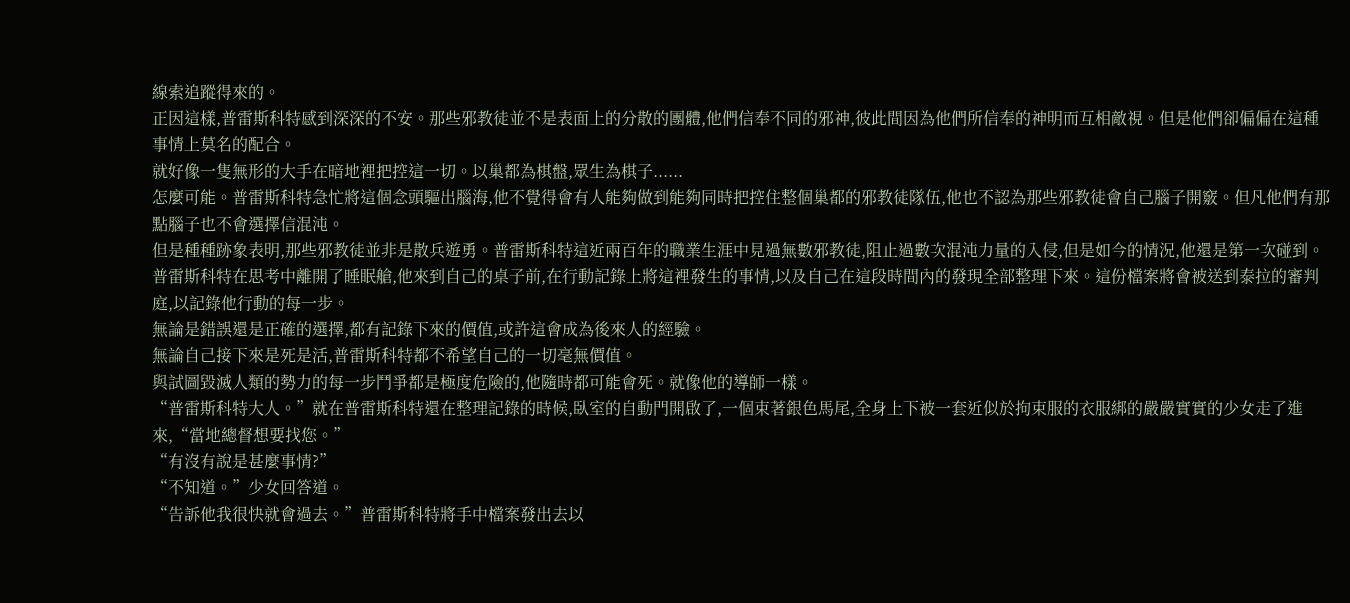線索追蹤得來的。
正因這樣,普雷斯科特感到深深的不安。那些邪教徒並不是表面上的分散的團體,他們信奉不同的邪神,彼此間因為他們所信奉的神明而互相敵視。但是他們卻偏偏在這種事情上莫名的配合。
就好像一隻無形的大手在暗地裡把控這一切。以巢都為棋盤,眾生為棋子......
怎麼可能。普雷斯科特急忙將這個念頭驅出腦海,他不覺得會有人能夠做到能夠同時把控住整個巢都的邪教徒隊伍,他也不認為那些邪教徒會自己腦子開竅。但凡他們有那點腦子也不會選擇信混沌。
但是種種跡象表明,那些邪教徒並非是散兵遊勇。普雷斯科特這近兩百年的職業生涯中見過無數邪教徒,阻止過數次混沌力量的入侵,但是如今的情況,他還是第一次碰到。
普雷斯科特在思考中離開了睡眠艙,他來到自己的桌子前,在行動記錄上將這裡發生的事情,以及自己在這段時間內的發現全部整理下來。這份檔案將會被送到泰拉的審判庭,以記錄他行動的每一步。
無論是錯誤還是正確的選擇,都有記錄下來的價值,或許這會成為後來人的經驗。
無論自己接下來是死是活,普雷斯科特都不希望自己的一切毫無價值。
與試圖毀滅人類的勢力的每一步鬥爭都是極度危險的,他隨時都可能會死。就像他的導師一樣。
“普雷斯科特大人。”就在普雷斯科特還在整理記錄的時候,臥室的自動門開啟了,一個束著銀色馬尾,全身上下被一套近似於拘束服的衣服綁的嚴嚴實實的少女走了進來,“當地總督想要找您。”
“有沒有說是甚麼事情?”
“不知道。”少女回答道。
“告訴他我很快就會過去。”普雷斯科特將手中檔案發出去以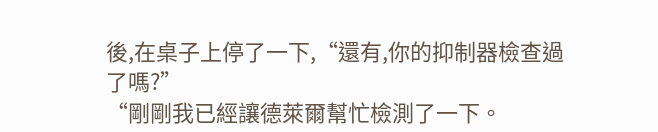後,在桌子上停了一下,“還有,你的抑制器檢查過了嗎?”
“剛剛我已經讓德萊爾幫忙檢測了一下。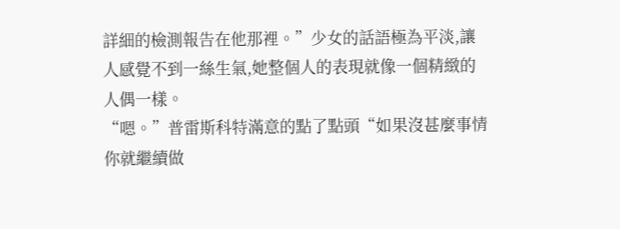詳細的檢測報告在他那裡。”少女的話語極為平淡,讓人感覺不到一絲生氣,她整個人的表現就像一個精緻的人偶一樣。
“嗯。”普雷斯科特滿意的點了點頭“如果沒甚麼事情你就繼續做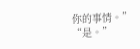你的事情。”
“是。”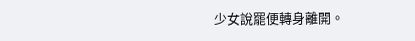少女說罷便轉身離開。